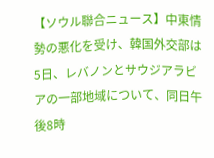【ソウル聯合ニュース】中東情勢の悪化を受け、韓国外交部は5日、レバノンとサウジアラビアの一部地域について、同日午後8時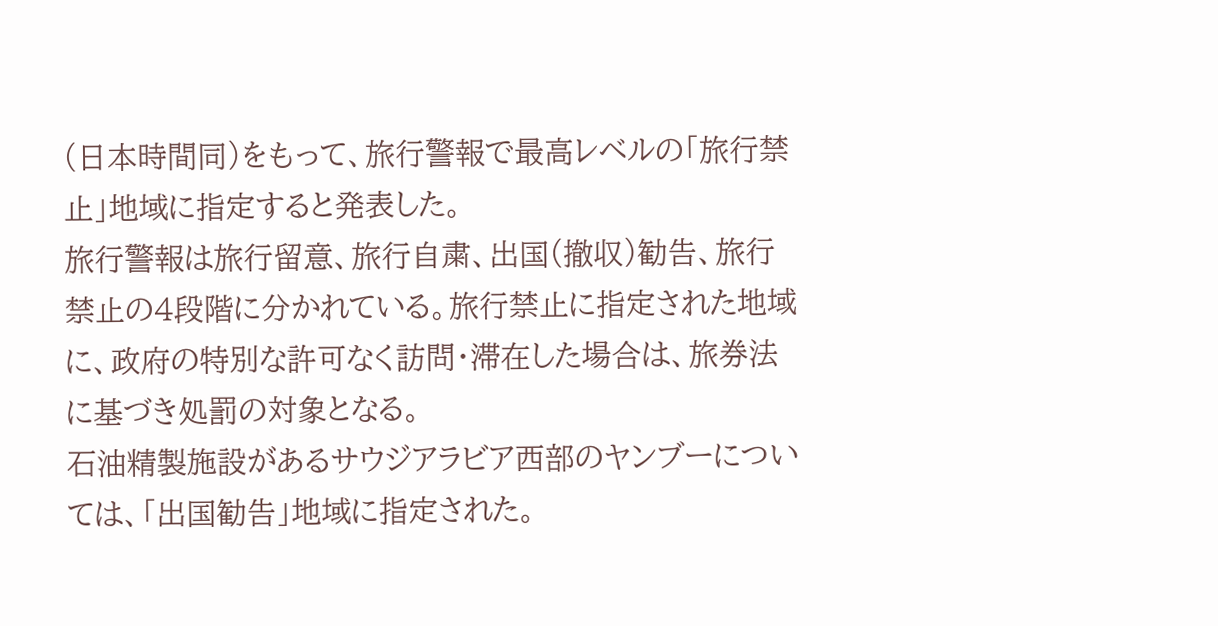(日本時間同)をもって、旅行警報で最高レベルの「旅行禁止」地域に指定すると発表した。
旅行警報は旅行留意、旅行自粛、出国(撤収)勧告、旅行禁止の4段階に分かれている。旅行禁止に指定された地域に、政府の特別な許可なく訪問・滞在した場合は、旅券法に基づき処罰の対象となる。
石油精製施設があるサウジアラビア西部のヤンブーについては、「出国勧告」地域に指定された。